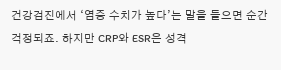건강검진에서 ‘염증 수치가 높다’는 말을 들으면 순간 걱정되죠. 하지만 CRP와 ESR은 성격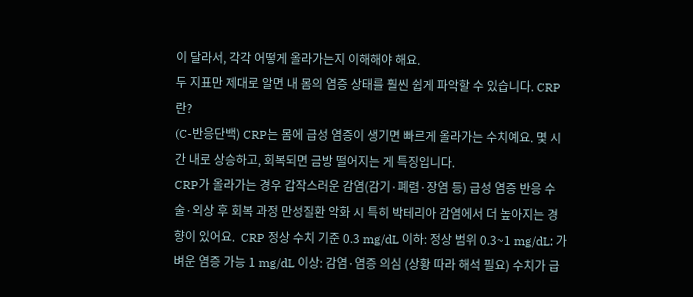이 달라서, 각각 어떻게 올라가는지 이해해야 해요.
두 지표만 제대로 알면 내 몸의 염증 상태를 훨씬 쉽게 파악할 수 있습니다. CRP란?
(C-반응단백) CRP는 몸에 급성 염증이 생기면 빠르게 올라가는 수치예요. 몇 시간 내로 상승하고, 회복되면 금방 떨어지는 게 특징입니다.
CRP가 올라가는 경우 갑작스러운 감염(감기·폐렴·장염 등) 급성 염증 반응 수술·외상 후 회복 과정 만성질환 악화 시 특히 박테리아 감염에서 더 높아지는 경향이 있어요.  CRP 정상 수치 기준 0.3 mg/dL 이하: 정상 범위 0.3~1 mg/dL: 가벼운 염증 가능 1 mg/dL 이상: 감염·염증 의심 (상황 따라 해석 필요) 수치가 급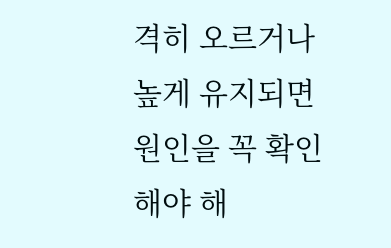격히 오르거나 높게 유지되면 원인을 꼭 확인해야 해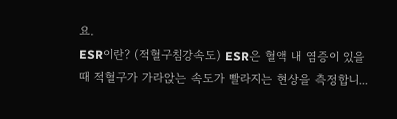요.
ESR이란? (적혈구침강속도) ESR은 혈액 내 염증이 있을 때 적혈구가 가라앉는 속도가 빨라지는 현상을 측정합니...